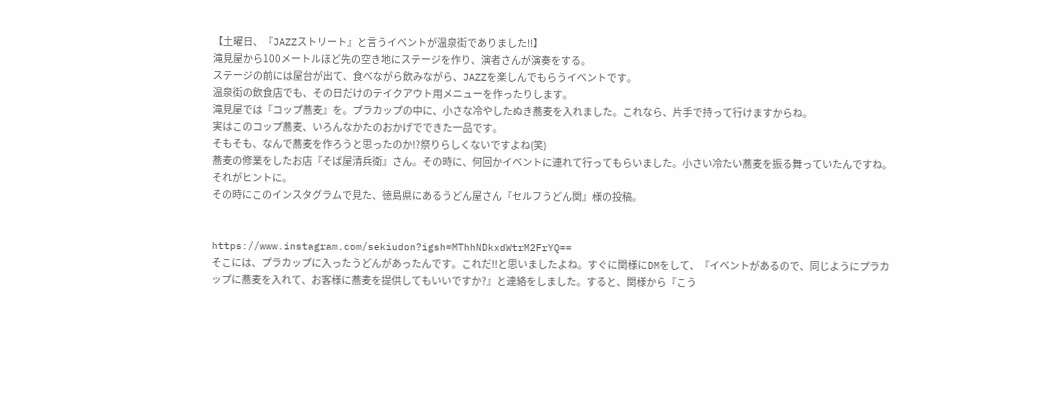【土曜日、『JAZZストリート』と言うイベントが温泉街でありました!!】
滝見屋から100メートルほど先の空き地にステージを作り、演者さんが演奏をする。
ステージの前には屋台が出て、食べながら飲みながら、JAZZを楽しんでもらうイベントです。
温泉街の飲食店でも、その日だけのテイクアウト用メニューを作ったりします。
滝見屋では『コップ蕎麦』を。プラカップの中に、小さな冷やしたぬき蕎麦を入れました。これなら、片手で持って行けますからね。
実はこのコップ蕎麦、いろんなかたのおかげでできた一品です。
そもそも、なんで蕎麦を作ろうと思ったのか!?祭りらしくないですよね(笑)
蕎麦の修業をしたお店『そば屋清兵衛』さん。その時に、何回かイベントに連れて行ってもらいました。小さい冷たい蕎麦を振る舞っていたんですね。それがヒントに。
その時にこのインスタグラムで見た、徳島県にあるうどん屋さん『セルフうどん関』様の投稿。


https://www.instagram.com/sekiudon?igsh=MThhNDkxdWtrM2FrYQ==
そこには、プラカップに入ったうどんがあったんです。これだ!!と思いましたよね。すぐに関様にDMをして、『イベントがあるので、同じようにプラカップに蕎麦を入れて、お客様に蕎麦を提供してもいいですか?』と連絡をしました。すると、関様から『こう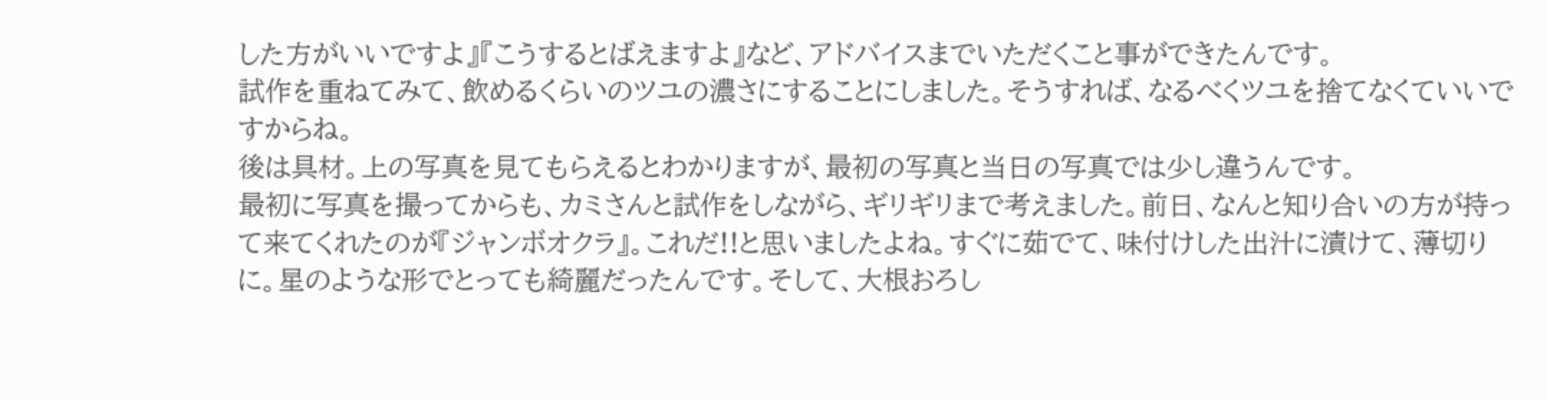した方がいいですよ』『こうするとばえますよ』など、アドバイスまでいただくこと事ができたんです。
試作を重ねてみて、飲めるくらいのツユの濃さにすることにしました。そうすれば、なるべくツユを捨てなくていいですからね。
後は具材。上の写真を見てもらえるとわかりますが、最初の写真と当日の写真では少し違うんです。
最初に写真を撮ってからも、カミさんと試作をしながら、ギリギリまで考えました。前日、なんと知り合いの方が持って来てくれたのが『ジャンボオクラ』。これだ!!と思いましたよね。すぐに茹でて、味付けした出汁に漬けて、薄切りに。星のような形でとっても綺麗だったんです。そして、大根おろし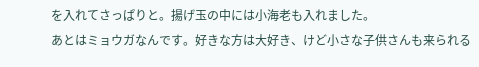を入れてさっぱりと。揚げ玉の中には小海老も入れました。
あとはミョウガなんです。好きな方は大好き、けど小さな子供さんも来られる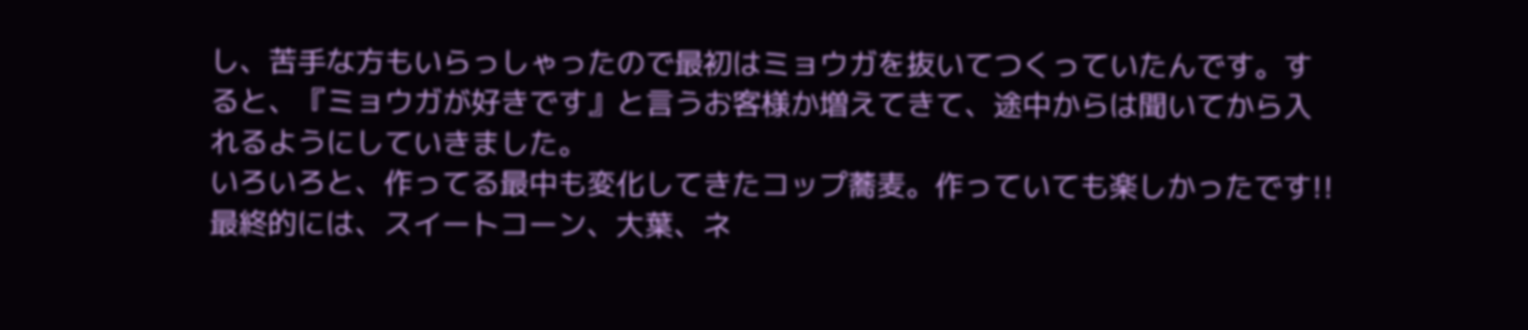し、苦手な方もいらっしゃったので最初はミョウガを抜いてつくっていたんです。すると、『ミョウガが好きです』と言うお客様か増えてきて、途中からは聞いてから入れるようにしていきました。
いろいろと、作ってる最中も変化してきたコップ蕎麦。作っていても楽しかったです!!最終的には、スイートコーン、大葉、ネ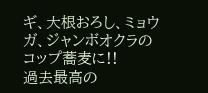ギ、大根おろし、ミョウガ、ジャンボオクラのコップ蕎麦に!!
過去最高の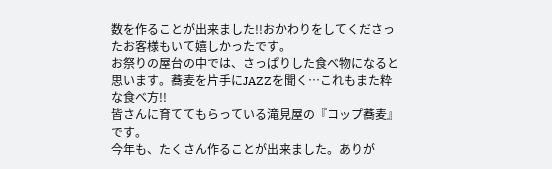数を作ることが出来ました!!おかわりをしてくださったお客様もいて嬉しかったです。
お祭りの屋台の中では、さっぱりした食べ物になると思います。蕎麦を片手にJAZZを聞く…これもまた粋な食べ方!!
皆さんに育ててもらっている滝見屋の『コップ蕎麦』です。
今年も、たくさん作ることが出来ました。ありが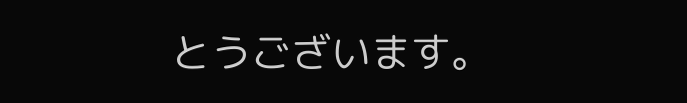とうございます。